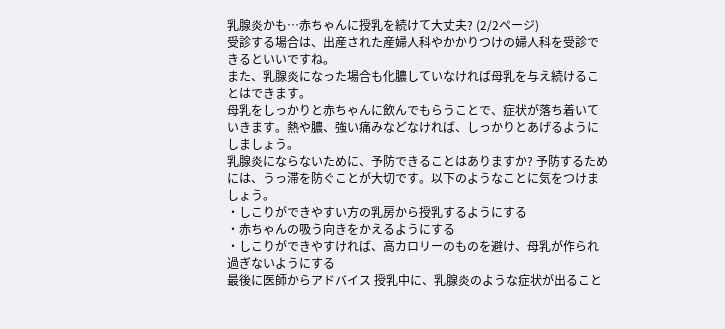乳腺炎かも…赤ちゃんに授乳を続けて大丈夫? (2/2ページ)
受診する場合は、出産された産婦人科やかかりつけの婦人科を受診できるといいですね。
また、乳腺炎になった場合も化膿していなければ母乳を与え続けることはできます。
母乳をしっかりと赤ちゃんに飲んでもらうことで、症状が落ち着いていきます。熱や膿、強い痛みなどなければ、しっかりとあげるようにしましょう。
乳腺炎にならないために、予防できることはありますか? 予防するためには、うっ滞を防ぐことが大切です。以下のようなことに気をつけましょう。
・しこりができやすい方の乳房から授乳するようにする
・赤ちゃんの吸う向きをかえるようにする
・しこりができやすければ、高カロリーのものを避け、母乳が作られ過ぎないようにする
最後に医師からアドバイス 授乳中に、乳腺炎のような症状が出ること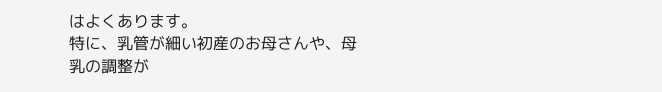はよくあります。
特に、乳管が細い初産のお母さんや、母乳の調整が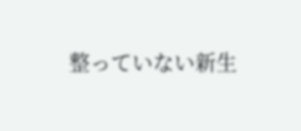整っていない新生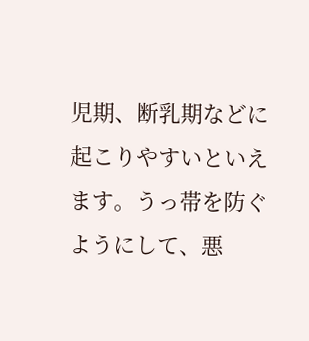児期、断乳期などに起こりやすいといえます。うっ帯を防ぐようにして、悪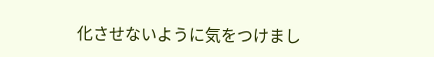化させないように気をつけまし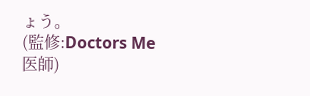ょう。
(監修:Doctors Me 医師)